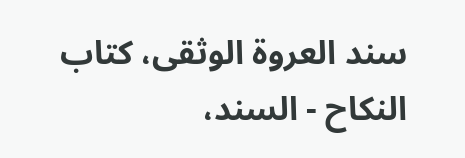سند العروة الوثقى، كتاب النكاح - السند،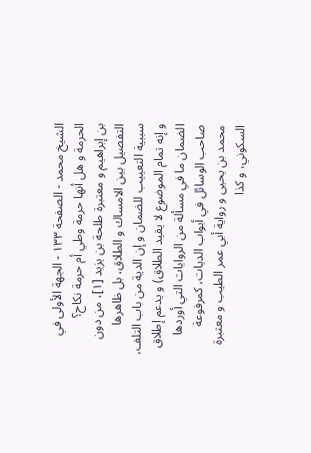الشيخ محمد - الصفحة ١٣٣ - الجهة الأولى في الحرمة و هل أنها حرمة وطي أم حرمة نكاح؟
بن إبراهيم و معتبرة طلحة بن يزيد [١]، من دون التفصيل بين الامساك و الطلاق، بل ظاهرها سببية التعييب للضمان و إن الدية من باب التلف، و إنه تمام الموضوع لا يقيد الطلاق) و يدعم إطلاق الضمان ما في مسألة من الروايات التي أوردها صاحب الوسائل في أبواب الديات، كمرفوعة محمد بن يحيى و رواية أبي عمر الطيب و معتبرة السكوني، و كذا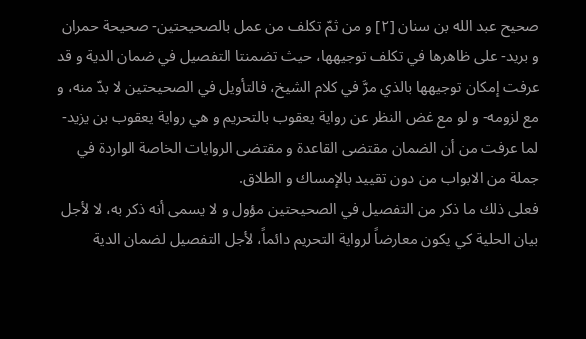صحيح عبد الله بن سنان [٢] و من ثمّ تكلف من عمل بالصحيحتين- صحيحة حمران و بريد- على ظاهرها في تكلف توجيهها، حيث تضمنتا التفصيل في ضمان الدية و قد عرفت إمكان توجيهها بالذي مرَّ في كلام الشيخ، فالتأويل في الصحيحتين لا بدّ منه، و مع لزومه- و لو مع غض النظر عن رواية يعقوب بالتحريم و هي رواية يعقوب بن يزيد- لما عرفت من أن الضمان مقتضى القاعدة و مقتضى الروايات الخاصة الواردة في جملة من الابواب من دون تقييد بالإمساك و الطلاق.
فعلى ذلك ما ذكر من التفصيل في الصحيحتين مؤول و لا يسمى أنه ذكر به، لا لأجل بيان الحلية كي يكون معارضاً لرواية التحريم دائماً، لأجل التفصيل لضمان الدية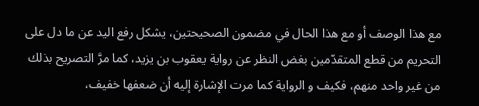مع هذا الوصف أو مع هذا الحال في مضمون الصحيحتين، يشكل رفع اليد عن ما دل على التحريم من قطع المتقدّمين بغض النظر عن رواية يعقوب بن يزيد، كما مرَّ التصريح بذلك من غير واحد منهم، فكيف و الرواية كما مرت الإشارة إليه أن ضعفها خفيف،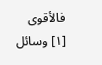فالأقوى
[١] وسائل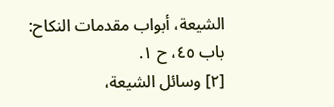الشيعة، أبواب مقدمات النكاح: باب ٤٥، ح ١.
[٢] وسائل الشيعة،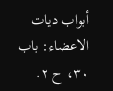أبواب ديات الاعضاء: باب ٣٠، ح ٢.